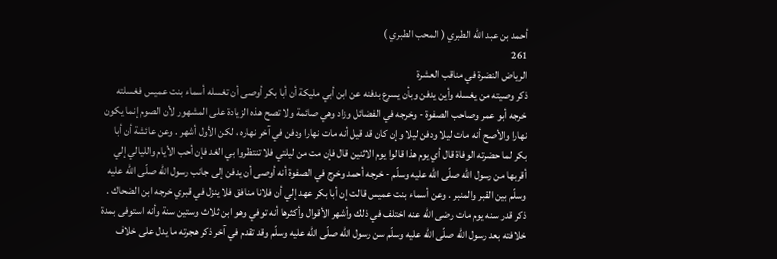أحمد بن عبد الله الطبري ( المحب الطبري )
261
الرياض النضرة في مناقب العشرة
ذكر وصيته من يغسله وأين يدفن وبأن يسرع بدفنه عن ابن أبي مليكة أن أبا بكر أوصى أن تغسله أسماء بنت عميس فغسلته خرجه أبو عمر وصاحب الصفوة - وخرجه في الفضائل وزاد وهي صائمة ولا تصح هذه الزيادة على المشهور لأن الصوم إنما يكون نهارا والأصح أنه مات ليلا ودفن ليلا وإن كان قد قيل أنه مات نهارا ودفن في آخر نهاره ، لكن الأول أشهر . وعن عائشة أن أبا بكر لما حضرته الوفاة قال أي يوم هذا قالوا يوم الاثنين قال فإن مت من ليلتي فلا تنتظروا بي الغد فإن أحب الأيام والليالي إلي أقربها من رسول اللّه صلّى اللّه عليه وسلّم - خرجه أحمد وخرج في الصفوة أنه أوصى أن يدفن إلى جانب رسول اللّه صلّى اللّه عليه وسلّم بين القبر والمنبر . وعن أسماء بنت عميس قالت إن أبا بكر عهد إلي أن فلانا منافق فلا ينزل في قبري خرجه ابن الضحاك . ذكر قدر سنه يوم مات رضى اللّه عنه اختلف في ذلك وأشهر الأقوال وأكثرها أنه توفي وهو ابن ثلاث وستين سنة وأنه استوفى بمدة خلافته بعد رسول اللّه صلّى اللّه عليه وسلّم سن رسول اللّه صلّى اللّه عليه وسلّم وقد تقدم في آخر ذكر هجرته ما يدل على خلاف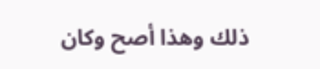ذلك وهذا أصح وكان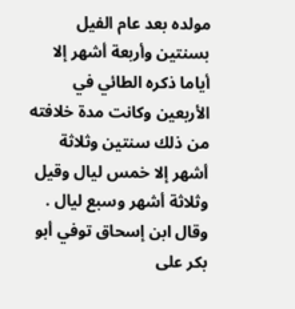مولده بعد عام الفيل بسنتين وأربعة أشهر إلا أياما ذكره الطائي في الأربعين وكانت مدة خلافته من ذلك سنتين وثلاثة أشهر إلا خمس ليال وقيل وثلاثة أشهر وسبع ليال . وقال ابن إسحاق توفي أبو بكر على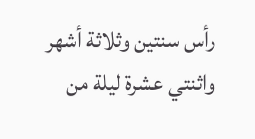رأس سنتين وثلاثة أشهر واثنتي عشرة ليلة من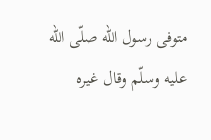متوفى رسول اللّه صلّى اللّه عليه وسلّم وقال غيره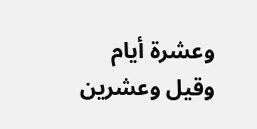وعشرة أيام وقيل وعشرين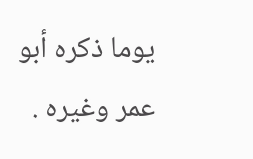يوما ذكره أبو عمر وغيره .